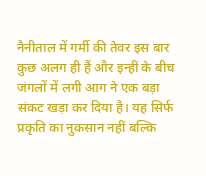नैनीताल में गर्मी की तेवर इस बार कुछ अलग ही हैं और इन्हीं के बीच जंगलों में लगी आग ने एक बड़ा संकट खड़ा कर दिया है। यह सिर्फ प्रकृति का नुकसान नहीं बल्कि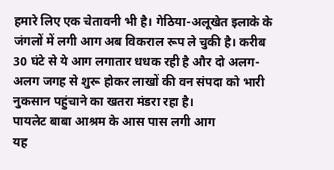हमारे लिए एक चेतावनी भी है। गेठिया-अलूखेत इलाके के जंगलों में लगी आग अब विकराल रूप ले चुकी है। करीब 30 घंटे से ये आग लगातार धधक रही है और दो अलग-अलग जगह से शुरू होकर लाखों की वन संपदा को भारी नुकसान पहुंचाने का खतरा मंडरा रहा है।
पायलेट बाबा आश्रम के आस पास लगी आग
यह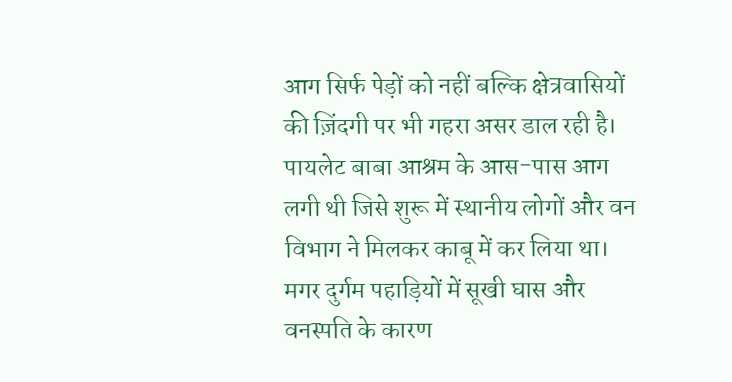आग सिर्फ पेड़ों को नहीं बल्कि क्षेत्रवासियों की ज़िंदगी पर भी गहरा असर डाल रही है। पायलेट बाबा आश्रम के आस-पास आग लगी थी जिसे शुरू में स्थानीय लोगों और वन विभाग ने मिलकर काबू में कर लिया था। मगर दुर्गम पहाड़ियों में सूखी घास और वनस्पति के कारण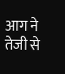आग ने तेजी से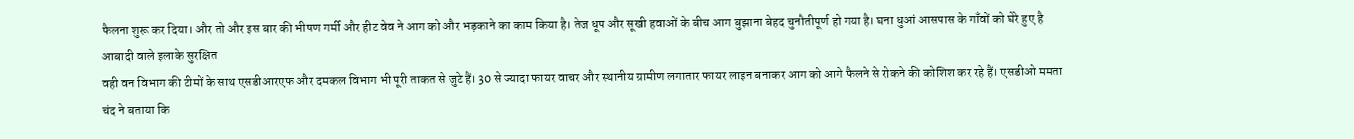फैलना शुरू कर दिया। और तो और इस बार की भीषण गर्मी और हीट वेव ने आग को और भड़काने का काम किया है। तेज धूप और सूखी हवाओं के बीच आग बुझाना बेहद चुनौतीपूर्ण हो गया है। घना धुआं आसपास के गाँवों को घेरे हुए है
आबादी वाले इलाके सुरक्षित
वही वन विभाग की टीमों के साथ एसडीआरएफ और दमकल विभाग भी पूरी ताकत से जुटे हैं। 30 से ज्यादा फायर वाचर और स्थानीय ग्रामीण लगातार फायर लाइन बनाकर आग को आगे फैलने से रोकने की कोशिश कर रहे हैं। एसडीओ ममता चंद ने बताया कि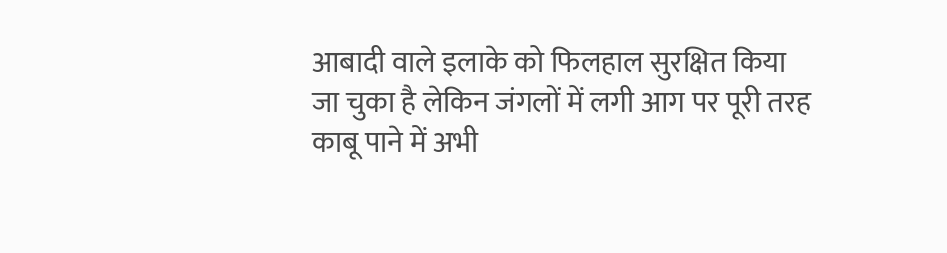आबादी वाले इलाके को फिलहाल सुरक्षित किया जा चुका है लेकिन जंगलों में लगी आग पर पूरी तरह काबू पाने में अभी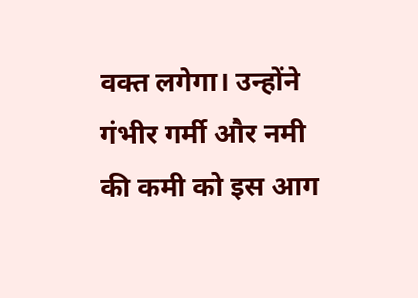वक्त लगेगा। उन्होंने गंभीर गर्मी और नमी की कमी को इस आग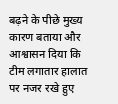बढ़ने के पीछे मुख्य कारण बताया और आश्वासन दिया कि टीम लगातार हालात पर नजर रखे हुए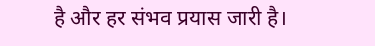है और हर संभव प्रयास जारी है।